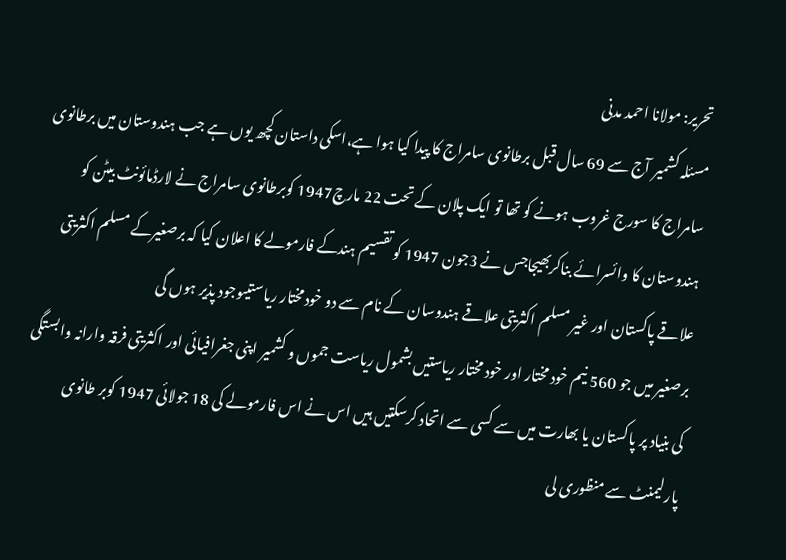تحریر: مولانا احمد مدنی
مسئلہ کشمیر آج سے 69 سال قبل برطانوی سامراج کا پیدا کیا ہوا ہے،اسکی داستان کچھ یوں ہے جب ہندوستان میں برطانوی سامراج کا سورج غروب ہونے کو تھا تو ایک پلان کے تحت 22 مارچ1947 کوبرطانوی سامراج نے لارڈمائونٹ بیٹن کو ہندوستان کا وائسرائے بناکربھیجاجس نے 3جون 1947 کو تقسیم ہندکے فارمولے کا اعلان کیا کہ برصغیرکے مسلم اکثریتی علاقے پاکستان اور غیر مسلم اکثریتی علاقے ہندوسان کے نام سے دو خودمختار ریاستیںوجود پذیر ہوں گی
برصغیر میں جو 560 نیم خود مختار اور خود مختار ریاستیں بشمول ریاست جموں و کشمیر اپنی جغرافیائی اور اکثریتی فرقہ وارانہ وابستگی کی بنیاد پر پاکستان یا بھارت میں سے کسی سے اتحاد کرسکتیں ہیں اس نے اس فارمولے کی 18 جولائی 1947 کوبر طانوی پارلیمنٹ سے منظوری لی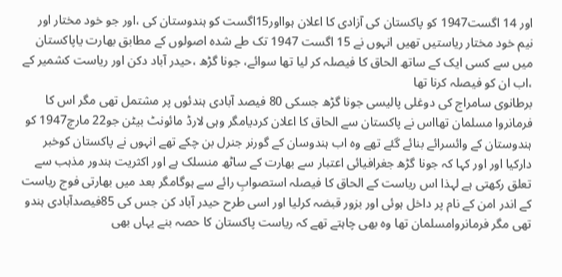اور 14 اگست1947 کو پاکستان کی آزادی کا اعلان ہوااور15اگست کو ہندوستان کی ،اور جو خود مختار اور نیم خود مختار ریاستیں تھیں انہوں نے 15 اگست 1947 تک طے شدہ اصولوں کے مطابق بھارت یاپاکستان میں سے کسی ایک کے ساتھ الحاق کا فیصلہ کر لیا تھا سوائے، جونا گڑھ ،حیدر آباد دکن اور ریاست کشمیر کے ،اب ان کو فیصلہ کرنا تھا
برطانوی سامراج کی دوغلی پالیسی جونا گڑھ جسکی 80 فیصد آبادی ہندئوں پر مشتمل تھی مگر اس کا فرمانروا مسلمان تھااس نے پاکستان سے الحاق کا اعلان کردیامگر وہی لارڈ مائونٹ بیٹن جو22 مارچ1947 کو ہندوستان کے وائسرائے بنائے گئے تھے وہ اب ہندوسان کے گورنر جنرل بن چکے تھے انہوں نے پاکستان کوخبر دارکیا اور اور کہا کہ جونا گڑھ جغرافیائی اعتبار سے بھارت کے ساٹھ منسلک ہے اور اکثریت ہندور مذہب سے تعلق رکھتی ہے لہذا اس ریاست کے الحاق کا فیصلہ استصوابِ رائے سے ہوگامگر بعد میں بھارتی فوج ریاست کے اندر امن کے نام پر داخل ہوئی اور بزور قبضہ کرلیا اور اسی طرح حیدر آباد کن جس کی 85فیصدآبادی ہندو تھی مگر فرمانروامسلمان تھا وہ بھی چاہتے تھے کہ ریاست پاکستان کا حصہ بنے یہاں بھی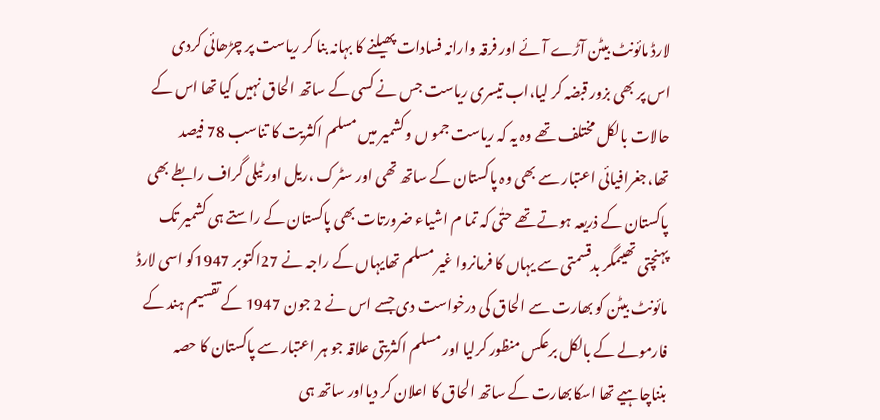لارڈ مائونٹ بیٹن آڑے آئے اور فرقہ وارانہ فسادات پھیلنے کا بہانہ بنا کر ریاست پر چڑھائی کردی
اس پر بھی بزور قبضہ کر لیا،اب تیسری ریاست جس نے کسی کے ساتھ الحاق نہیں کیا تھا اس کے حالات بالکل مختلف تھے وہ یہ کہ ریاست جمو ں وکشمیر میں مسلم اکثریت کا تناسب 78 فیصد تھا،جغرافیائی اعتبار سے بھی وہ پاکستان کے ساتھ تھی اور سٹرک ،ریل اور ٹیلی گراف رابطے بھی پاکستان کے ذریعہ ہوتے تھے حتٰی کہ تما م اشیاء ضرورتات بھی پاکستان کے راستے ہی کشمیر تک پہنچتی تھیںمگر بدقسمتی سے یہاں کا فرمانروا غیر مسلم تھایہاں کے راجہ نے 27اکتوبر 1947کو اسی لارڈ مائونٹ بیٹن کو بھارت سے الحاق کی درخواست دی جسے اس نے 2 جون 1947 کے تقسیم ہند کے فارمولے کے بالکل برعکس منظور کرلیا اور مسلم اکثریتی علاقہ جو ہر اعتبار سے پاکستان کا حصہ بنناچاہیے تھا اسکابھارت کے ساتھ الحاق کا اعلان کر دیااور ساتھ ہی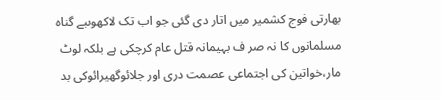بھارتی فوج کشمیر میں اتار دی گئی جو اب تک لاکھوںبے گناہ مسلمانوں کا نہ صر ف بہیمانہ قتل عام کرچکی ہے بلکہ لوٹ مار،خواتین کی اجتماعی عصمت دری اور جلائوگھیرائوکی بد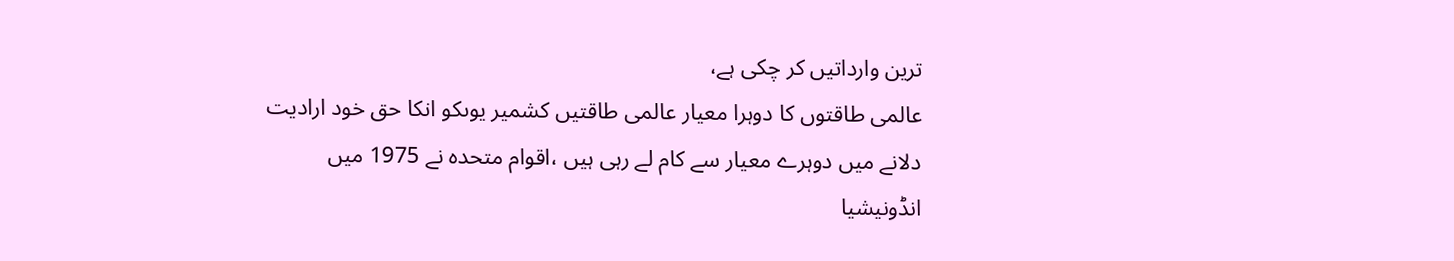ترین وارداتیں کر چکی ہے،
عالمی طاقتوں کا دوہرا معیار عالمی طاقتیں کشمیر یوںکو انکا حق خود ارادیت دلانے میں دوہرے معیار سے کام لے رہی ہیں ،اقوام متحدہ نے 1975 میں انڈونیشیا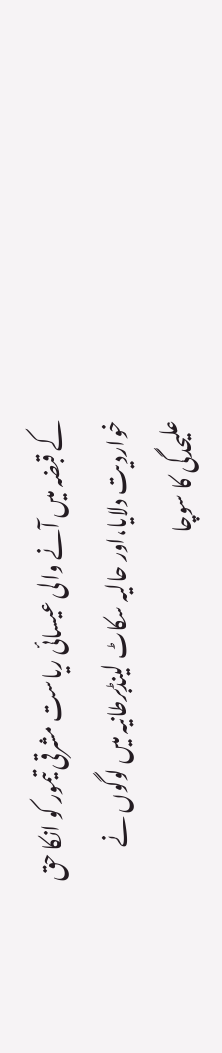کے قبضہ میں آنے والی عیسائی ریاست مشرقی تیمور کو انکا حق خواردیت دلایا،اور حالیہ سکاٹ لینڈبرطانیہ میں لوگوں نے علیحدگی کا سوچا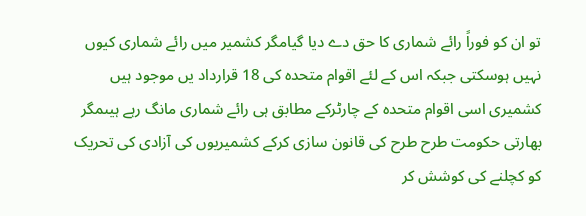تو ان کو فوراً رائے شماری کا حق دے دیا گیامگر کشمیر میں رائے شماری کیوں نہیں ہوسکتی جبکہ اس کے لئے اقوام متحدہ کی 18 قرارداد یں موجود ہیں کشمیری اسی اقوام متحدہ کے چارٹرکے مطابق ہی رائے شماری مانگ رہے ہیںمگر بھارتی حکومت طرح طرح کی قانون سازی کرکے کشمیریوں کی آزادی کی تحریک کو کچلنے کی کوشش کر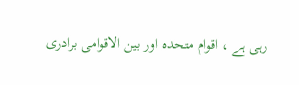رہی ہے ، اقوام متحدہ اور بین الاقوامی برادری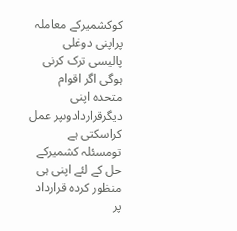کوکشمیرکے معاملہ پراپنی دوغلی پالیسی ترک کرنی ہوگی اگر اقوام متحدہ اپنی دیگرقراردادوںپر عمل کراسکتی ہے تومسئلہ کشمیرکے حل کے لئے اپنی ہی منظور کردہ قرارداد پر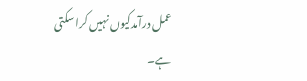عمل درآمدکیوں نہیں کرا سکتی ہے۔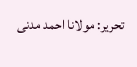تحریر: مولانا احمد مدنی